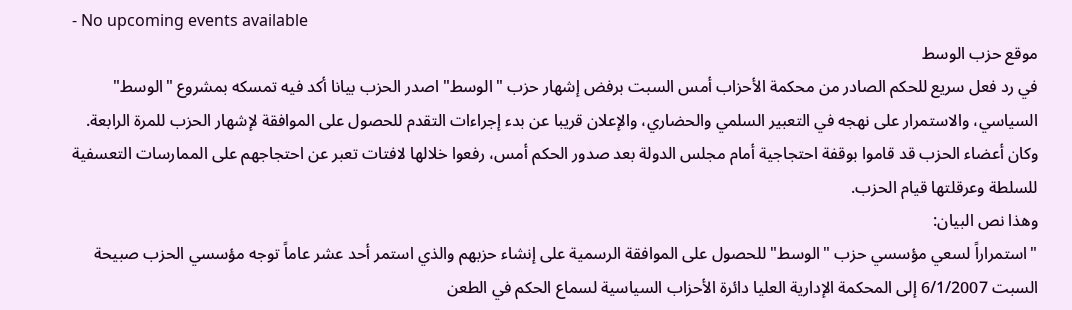- No upcoming events available
موقع حزب الوسط
في رد فعل سريع للحكم الصادر من محكمة الأحزاب أمس السبت برفض إشهار حزب "الوسط" اصدر الحزب بيانا أكد فيه تمسكه بمشروع "الوسط" السياسي، والاستمرار على نهجه في التعبير السلمي والحضاري، والإعلان قريبا عن بدء إجراءات التقدم للحصول على الموافقة لإشهار الحزب للمرة الرابعة. وكان أعضاء الحزب قد قاموا بوقفة احتجاجية أمام مجلس الدولة بعد صدور الحكم أمس، رفعوا خلالها لافتات تعبر عن احتجاجهم على الممارسات التعسفية للسلطة وعرقلتها قيام الحزب.
وهذا نص البيان:
"استمراراً لسعي مؤسسي حزب "الوسط" للحصول على الموافقة الرسمية على إنشاء حزبهم والذي استمر أحد عشر عاماً توجه مؤسسي الحزب صبيحة السبت 6/1/2007 إلى المحكمة الإدارية العليا دائرة الأحزاب السياسية لسماع الحكم في الطعن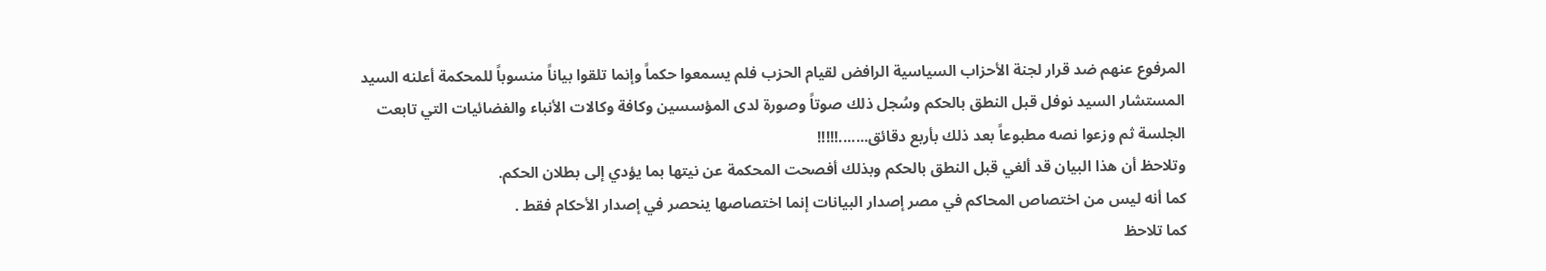المرفوع عنهم ضد قرار لجنة الأحزاب السياسية الرافض لقيام الحزب فلم يسمعوا حكماً وإنما تلقوا بياناً منسوباً للمحكمة أعلنه السيد المستشار السيد نوفل قبل النطق بالحكم وسُجل ذلك صوتاً وصورة لدى المؤسسين وكافة وكالات الأنباء والفضائيات التي تابعت الجلسة ثم وزعوا نصه مطبوعاً بعد ذلك بأربع دقائق.......!!!!!
وتلاحظ أن هذا البيان قد ألغي قبل النطق بالحكم وبذلك أفصحت المحكمة عن نيتها بما يؤدي إلى بطلان الحكم.
كما أنه ليس من اختصاص المحاكم في مصر إصدار البيانات إنما اختصاصها ينحصر في إصدار الأحكام فقط .
كما تلاحظ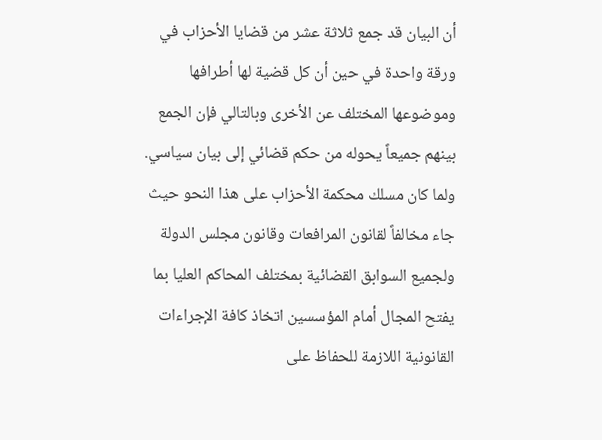أن البيان قد جمع ثلاثة عشر من قضايا الأحزاب في ورقة واحدة في حين أن كل قضية لها أطرافها وموضوعها المختلف عن الأخرى وبالتالي فإن الجمع بينهم جميعاً يحوله من حكم قضائي إلى بيان سياسي. ولما كان مسلك محكمة الأحزاب على هذا النحو حيث جاء مخالفاً لقانون المرافعات وقانون مجلس الدولة ولجميع السوابق القضائية بمختلف المحاكم العليا بما يفتح المجال أمام المؤسسين اتخاذ كافة الإجراءات القانونية اللازمة للحفاظ على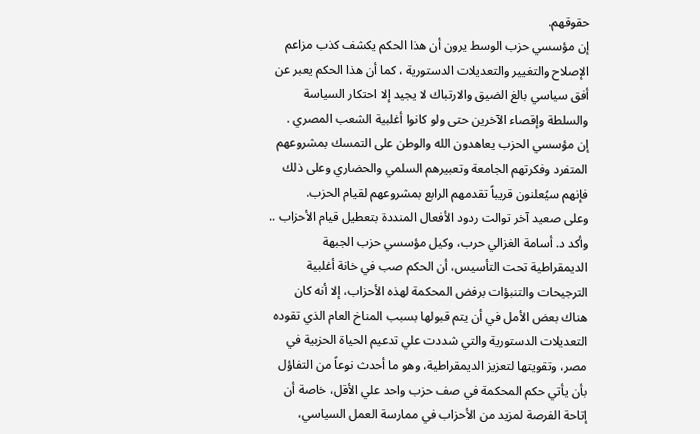حقوقهم.
إن مؤسسي حزب الوسط يرون أن هذا الحكم يكشف كذب مزاعم الإصلاح والتغيير والتعديلات الدستورية ، كما أن هذا الحكم يعبر عن أفق سياسي بالغ الضيق والارتباك لا يجيد إلا احتكار السياسة والسلطة وإقصاء الآخرين حتى ولو كانوا أغلبية الشعب المصري .
إن مؤسسي الحزب يعاهدون الله والوطن على التمسك بمشروعهم المتفرد وفكرتهم الجامعة وتعبيرهم السلمي والحضاري وعلى ذلك فإنهم سيُعلنون قريباً تقدمهم الرابع بمشروعهم لقيام الحزب.
وعلى صعيد آخر توالت ردود الأفعال المنددة بتعطيل قيام الأحزاب .. وأكد د. أسامة الغزالي حرب، وكيل مؤسسي حزب الجبهة الديمقراطية تحت التأسيس، أن الحكم صب في خانة أغلبية الترجيحات والتنبؤات برفض المحكمة لهذه الأحزاب، إلا أنه كان هناك بعض الأمل في أن يتم قبولها بسبب المناخ العام الذي تقوده التعديلات الدستورية والتي شددت علي تدعيم الحياة الحزبية في مصر، وتقويتها لتعزيز الديمقراطية، وهو ما أحدث نوعاً من التفاؤل بأن يأتي حكم المحكمة في صف حزب واحد علي الأقل، خاصة أن إتاحة الفرصة لمزيد من الأحزاب في ممارسة العمل السياسي،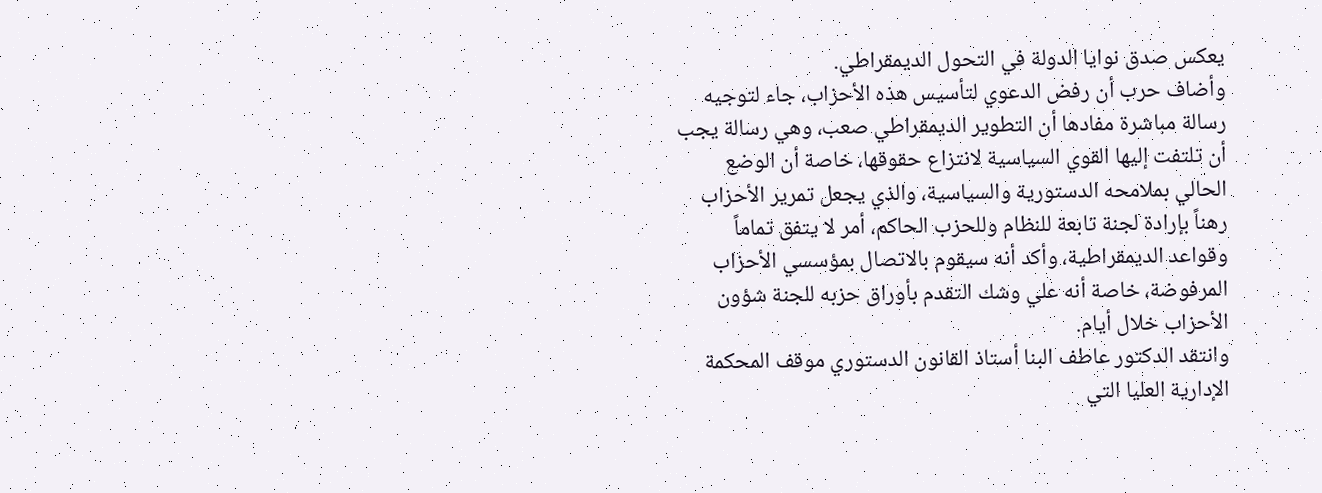يعكس صدق نوايا الدولة في التحول الديمقراطي.
وأضاف حرب أن رفض الدعوي لتأسيس هذه الأحزاب، جاء لتوجيه رسالة مباشرة مفادها أن التطوير الديمقراطي صعب، وهي رسالة يجب أن تلتفت إليها القوي السياسية لانتزاع حقوقها، خاصة أن الوضع الحالي بملامحه الدستورية والسياسية، والذي يجعل تمرير الأحزاب رهناً بإرادة لجنة تابعة للنظام وللحزب الحاكم، أمر لا يتفق تماماً وقواعد الديمقراطية، وأكد أنه سيقوم بالاتصال بمؤسسي الأحزاب المرفوضة، خاصة أنه علي وشك التقدم بأوراق حزبه للجنة شؤون الأحزاب خلال أيام.
وانتقد الدكتور عاطف البنا أستاذ القانون الدستوري موقف المحكمة الإدارية العليا التي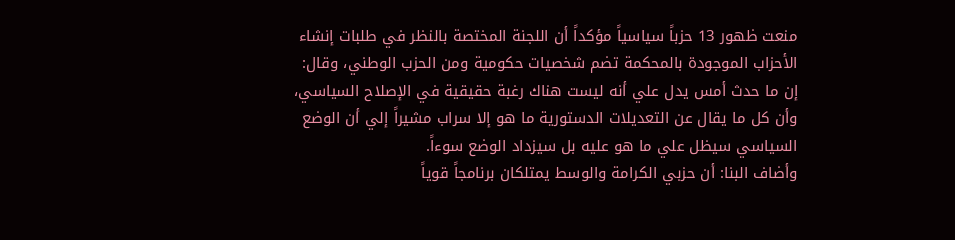منعت ظهور 13 حزباً سياسياً مؤكداً أن اللجنة المختصة بالنظر في طلبات إنشاء الأحزاب الموجودة بالمحكمة تضم شخصيات حكومية ومن الحزب الوطني، وقال: إن ما حدث أمس يدل علي أنه ليست هناك رغبة حقيقية في الإصلاح السياسي، وأن كل ما يقال عن التعديلات الدستورية ما هو إلا سراب مشيراً إلي أن الوضع السياسي سيظل علي ما هو عليه بل سيزداد الوضع سوءاً.
وأضاف البنا: أن حزبي الكرامة والوسط يمتلكان برنامجاً قوياً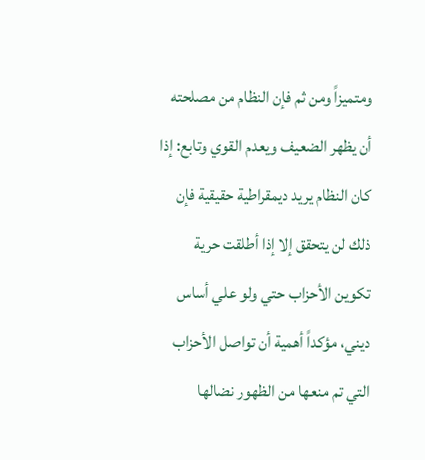ومتميزاً ومن ثم فإن النظام من مصلحته أن يظهر الضعيف ويعدم القوي وتابع: إذا كان النظام يريد ديمقراطية حقيقية فإن ذلك لن يتحقق إلا إذا أطلقت حرية تكوين الأحزاب حتي ولو علي أساس ديني، مؤكداً أهمية أن تواصل الأحزاب التي تم منعها من الظهور نضالها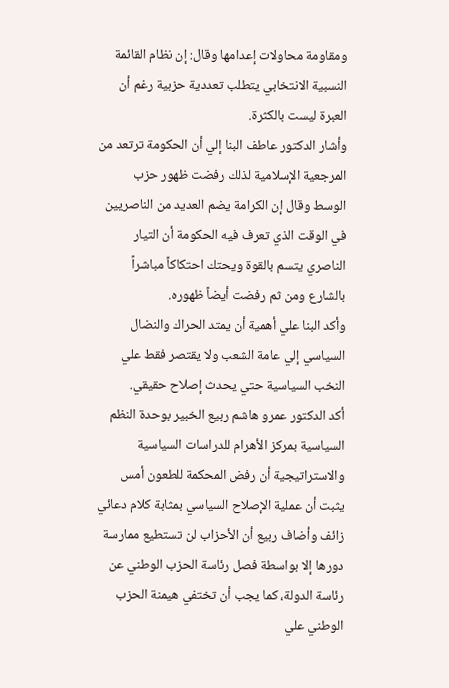ومقاومة محاولات إعدامها وقال: إن نظام القائمة النسبية الانتخابي يتطلب تعددية حزبية رغم أن العبرة ليست بالكثرة.
وأشار الدكتور عاطف البنا إلي أن الحكومة ترتعد من المرجعية الإسلامية لذلك رفضت ظهور حزب الوسط وقال إن الكرامة يضم العديد من الناصريين في الوقت الذي تعرف فيه الحكومة أن التيار الناصري يتسم بالقوة ويحتك احتكاكاً مباشراً بالشارع ومن ثم رفضت أيضاً ظهوره.
وأكد البنا علي أهمية أن يمتد الحراك والنضال السياسي إلي عامة الشعب ولا يقتصر فقط علي النخب السياسية حتي يحدث إصلاح حقيقي.
أكد الدكتور عمرو هاشم ربيع الخبير بوحدة النظم السياسية بمركز الأهرام للدراسات السياسية والاستراتيجية أن رفض المحكمة للطعون أمس يثبت أن عملية الإصلاح السياسي بمثابة كلام دعائي زائف وأضاف ربيع أن الأحزاب لن تستطيع ممارسة دورها إلا بواسطة فصل رئاسة الحزب الوطني عن رئاسة الدولة، كما يجب أن تختفي هيمنة الحزب الوطني علي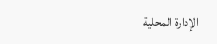الإدارة المحلية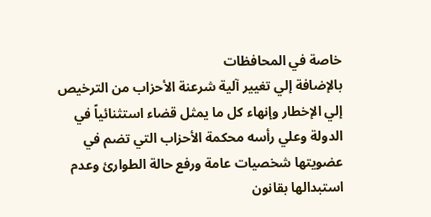خاصة في المحافظات
بالإضافة إلي تغيير آلية شرعنة الأحزاب من الترخيص إلي الإخطار وإنهاء كل ما يمثل قضاء استثنائياً في الدولة وعلي رأسه محكمة الأحزاب التي تضم في عضويتها شخصيات عامة ورفع حالة الطوارئ وعدم استبدالها بقانون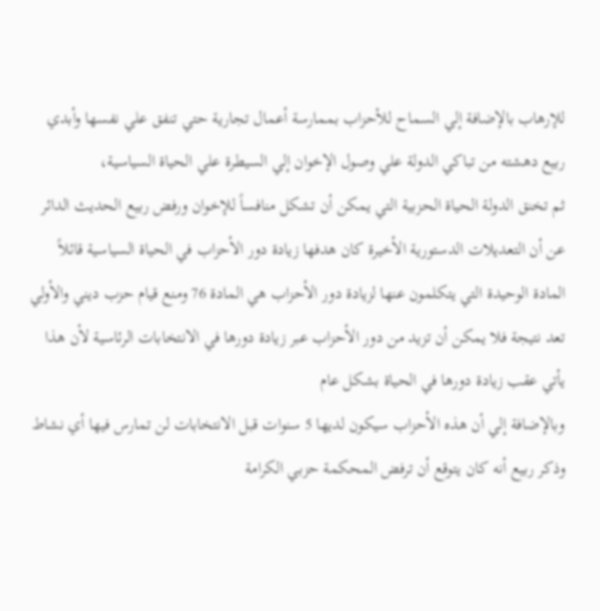للإرهاب بالإضافة إلي السماح للأحزاب بممارسة أعمال تجارية حتي تنفق علي نفسها وأبدي ربيع دهشته من تباكي الدولة علي وصول الإخوان إلي السيطرة علي الحياة السياسية،
ثم تخنق الدولة الحياة الحزبية التي يمكن أن تشكل منافساً للإخوان ورفض ربيع الحديث الدائر عن أن التعديلات الدستورية الأخيرة كان هدفها زيادة دور الأحزاب في الحياة السياسية قائلاً المادة الوحيدة التي يتكلمون عنها لزيادة دور الأحزاب هي المادة 76 ومنع قيام حزب ديني والأولي تعد نتيجة فلا يمكن أن تزيد من دور الأحزاب عبر زيادة دورها في الانتخابات الرئاسية لأن هذا يأتي عقب زيادة دورها في الحياة بشكل عام
وبالإضافة إلي أن هذه الأحزاب سيكون لديها 5 سنوات قبل الانتخابات لن تمارس فيها أي نشاط وذكر ربيع أنه كان يتوقع أن ترفض المحكمة حزبي الكرامة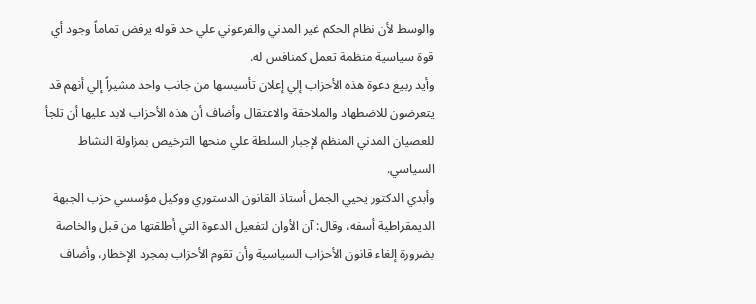والوسط لأن نظام الحكم غير المدني والفرعوني علي حد قوله يرفض تماماً وجود أي قوة سياسية منظمة تعمل كمنافس له.
وأيد ربيع دعوة هذه الأحزاب إلي إعلان تأسيسها من جانب واحد مشيراً إلي أنهم قد يتعرضون للاضطهاد والملاحقة والاعتقال وأضاف أن هذه الأحزاب لابد عليها أن تلجأ للعصيان المدني المنظم لإجبار السلطة علي منحها الترخيص بمزاولة النشاط السياسي.
وأبدي الدكتور يحيي الجمل أستاذ القانون الدستوري ووكيل مؤسسي حزب الجبهة الديمقراطية أسفه، وقال: آن الأوان لتفعيل الدعوة التي أطلقتها من قبل والخاصة بضرورة إلغاء قانون الأحزاب السياسية وأن تقوم الأحزاب بمجرد الإخطار، وأضاف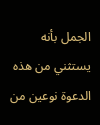الجمل بأنه يستثني من هذه الدعوة نوعين من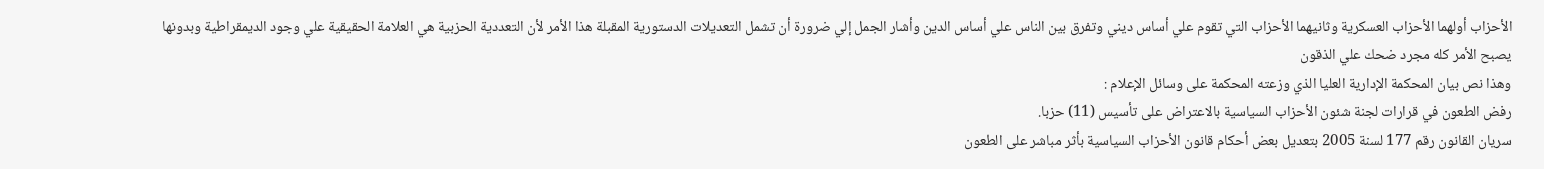الأحزاب أولهما الأحزاب العسكرية وثانيهما الأحزاب التي تقوم علي أساس ديني وتفرق بين الناس علي أساس الدين وأشار الجمل إلي ضرورة أن تشمل التعديلات الدستورية المقبلة هذا الأمر لأن التعددية الحزبية هي العلامة الحقيقية علي وجود الديمقراطية وبدونها يصبح الأمر كله مجرد ضحك علي الذقون
وهذا نص بيان المحكمة الإدارية العليا الذي وزعته المحكمة على وسائل الإعلام :
رفض الطعون في قرارات لجنة شئون الأحزاب السياسية بالاعتراض على تأسيس (11) حزبا.
سريان القانون رقم 177 لسنة 2005 بتعديل بعض أحكام قانون الأحزاب السياسية بأثر مباشر على الطعون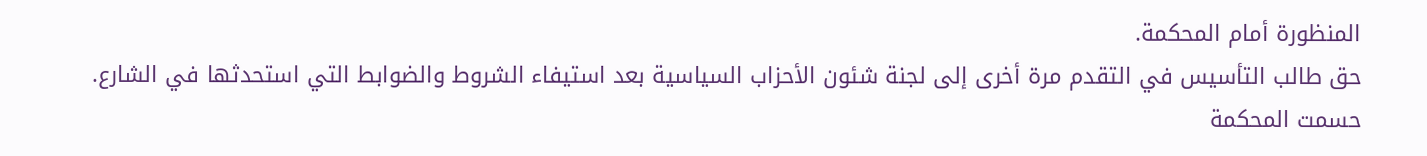المنظورة أمام المحكمة.
حق طالب التأسيس في التقدم مرة أخرى إلى لجنة شئون الأحزاب السياسية بعد استيفاء الشروط والضوابط التي استحدثها في الشارع.
حسمت المحكمة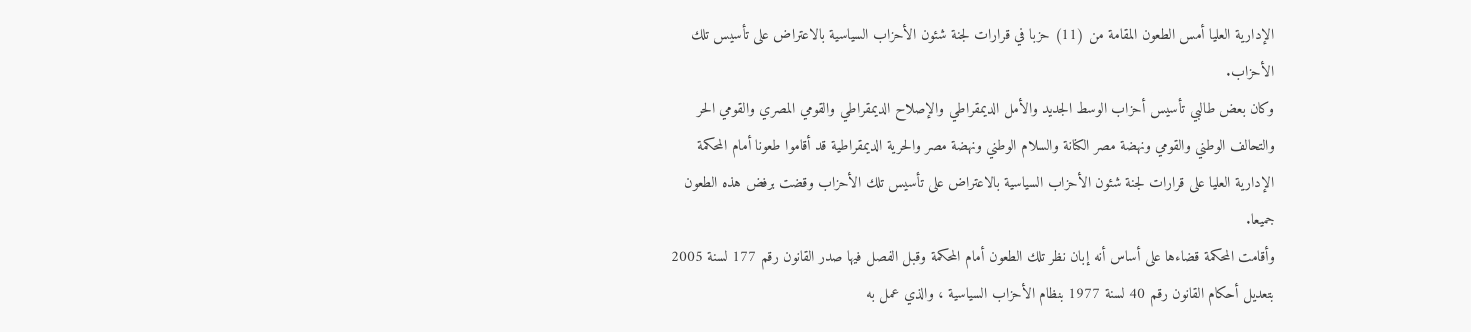الإدارية العليا أمس الطعون المقامة من (11) حزبا في قرارات لجنة شئون الأحزاب السياسية بالاعتراض على تأسيس تلك الأحزاب.
وكان بعض طالبي تأسيس أحزاب الوسط الجديد والأمل الديمقراطي والإصلاح الديمقراطي والقومي المصري والقومي الحر والتحالف الوطني والقومي ونهضة مصر الكنانة والسلام الوطني ونهضة مصر والحرية الديمقراطية قد أقاموا طعونا أمام المحكمة الإدارية العليا على قرارات لجنة شئون الأحزاب السياسية بالاعتراض على تأسيس تلك الأحزاب وقضت برفض هذه الطعون جميعا.
وأقامت المحكمة قضاءها على أساس أنه إبان نظر تلك الطعون أمام المحكمة وقبل الفصل فيها صدر القانون رقم 177 لسنة 2005 بتعديل أحكام القانون رقم 40 لسنة 1977 بنظام الأحزاب السياسية ، والذي عمل به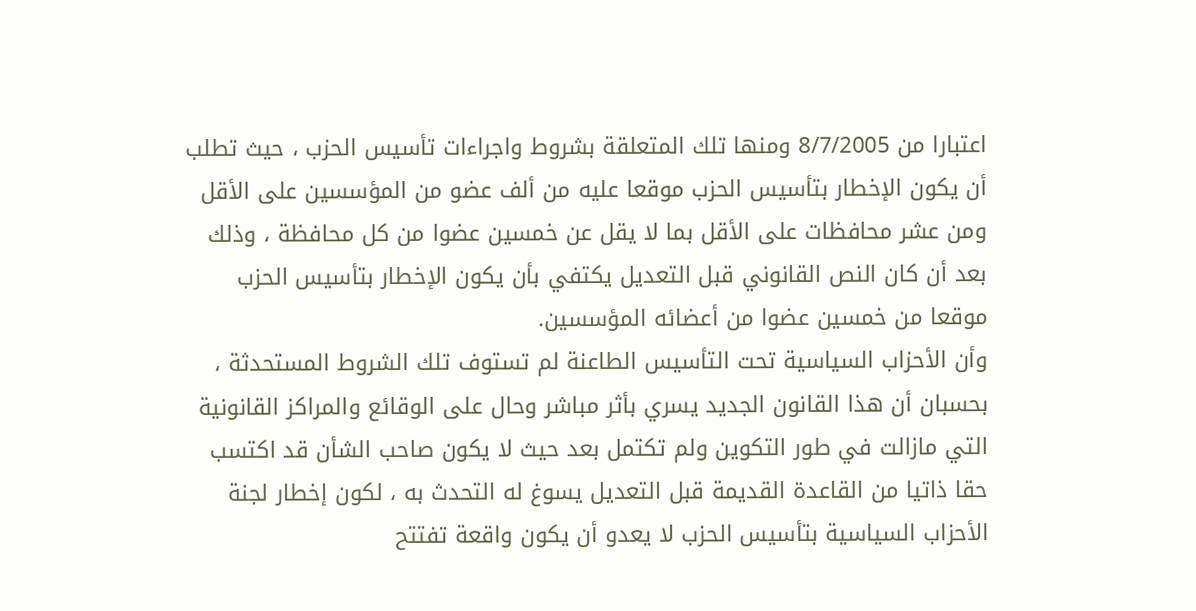اعتبارا من 8/7/2005 ومنها تلك المتعلقة بشروط واجراءات تأسيس الحزب ، حيث تطلب أن يكون الإخطار بتأسيس الحزب موقعا عليه من ألف عضو من المؤسسين على الأقل ومن عشر محافظات على الأقل بما لا يقل عن خمسين عضوا من كل محافظة ، وذلك بعد أن كان النص القانوني قبل التعديل يكتفي بأن يكون الإخطار بتأسيس الحزب موقعا من خمسين عضوا من أعضائه المؤسسين.
وأن الأحزاب السياسية تحت التأسيس الطاعنة لم تستوف تلك الشروط المستحدثة ، بحسبان أن هذا القانون الجديد يسري بأثر مباشر وحال على الوقائع والمراكز القانونية التي مازالت في طور التكوين ولم تكتمل بعد حيث لا يكون صاحب الشأن قد اكتسب حقا ذاتيا من القاعدة القديمة قبل التعديل يسوغ له التحدث به ، لكون إخطار لجنة الأحزاب السياسية بتأسيس الحزب لا يعدو أن يكون واقعة تفتتح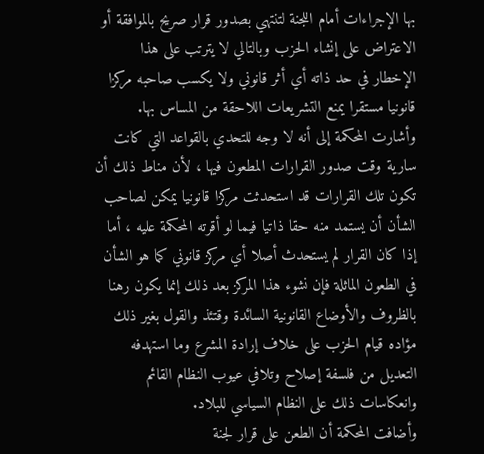بها الإجراءات أمام اللجنة لتنتهي بصدور قرار صريح بالموافقة أو الاعتراض على إنشاء الحزب وبالتالي لا يترتب على هذا الإخطار في حد ذاته أي أثر قانوني ولا يكسب صاحبه مركزا قانونيا مستقرا يمنع التشريعات اللاحقة من المساس بها.
وأشارت المحكمة إلى أنه لا وجه للتحدي بالقواعد التي كانت سارية وقت صدور القرارات المطعون فيها ، لأن مناط ذلك أن تكون تلك القرارات قد استحدثت مركزا قانونيا يمكن لصاحب الشأن أن يستمد منه حقا ذاتيا فيما لو أقرته المحكمة عليه ، أما إذا كان القرار لم يستحدث أصلا أي مركز قانوني كما هو الشأن في الطعون الماثلة فإن نشوء هذا المركز بعد ذلك إنما يكون رهنا بالظروف والأوضاع القانونية السائدة وقتئذ والقول بغير ذلك مؤاده قيام الحزب على خلاف إرادة المشرع وما استهدفه التعديل من فلسفة إصلاح وتلافي عيوب النظام القائم وانعكاسات ذلك على النظام السياسي للبلاد.
وأضافت المحكمة أن الطعن على قرار لجنة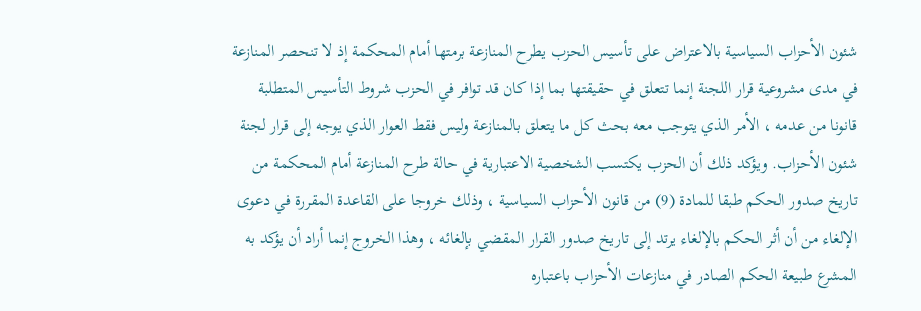شئون الأحزاب السياسية بالاعتراض على تأسيس الحزب يطرح المنازعة برمتها أمام المحكمة إذ لا تنحصر المنازعة في مدى مشروعية قرار اللجنة إنما تتعلق في حقيقتها بما إذا كان قد توافر في الحزب شروط التأسيس المتطلبة قانونا من عدمه ، الأمر الذي يتوجب معه بحث كل ما يتعلق بالمنازعة وليس فقط العوار الذي يوجه إلى قرار لجنة شئون الأحزاب. ويؤكد ذلك أن الحزب يكتسب الشخصية الاعتبارية في حالة طرح المنازعة أمام المحكمة من تاريخ صدور الحكم طبقا للمادة (9) من قانون الأحزاب السياسية ، وذلك خروجا على القاعدة المقررة في دعوى الإلغاء من أن أثر الحكم بالإلغاء يرتد إلى تاريخ صدور القرار المقضي بإلغائه ، وهذا الخروج إنما أراد أن يؤكد به المشرع طبيعة الحكم الصادر في منازعات الأحزاب باعتباره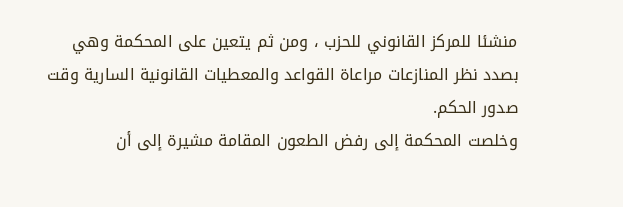منشئا للمركز القانوني للحزب ، ومن ثم يتعين على المحكمة وهي بصدد نظر المنازعات مراعاة القواعد والمعطيات القانونية السارية وقت صدور الحكم.
وخلصت المحكمة إلى رفض الطعون المقامة مشيرة إلى أن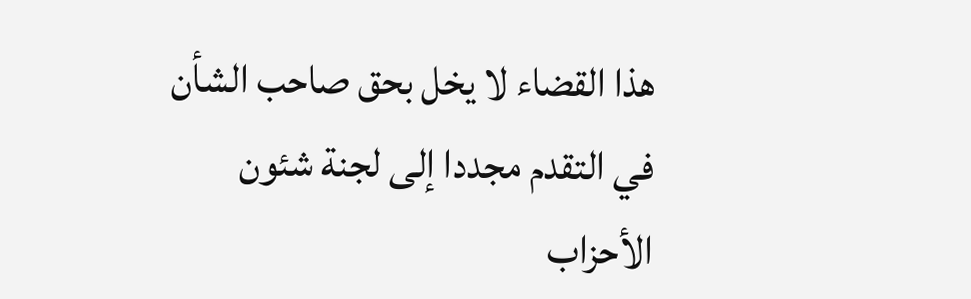هذا القضاء لا يخل بحق صاحب الشأن في التقدم مجددا إلى لجنة شئون الأحزاب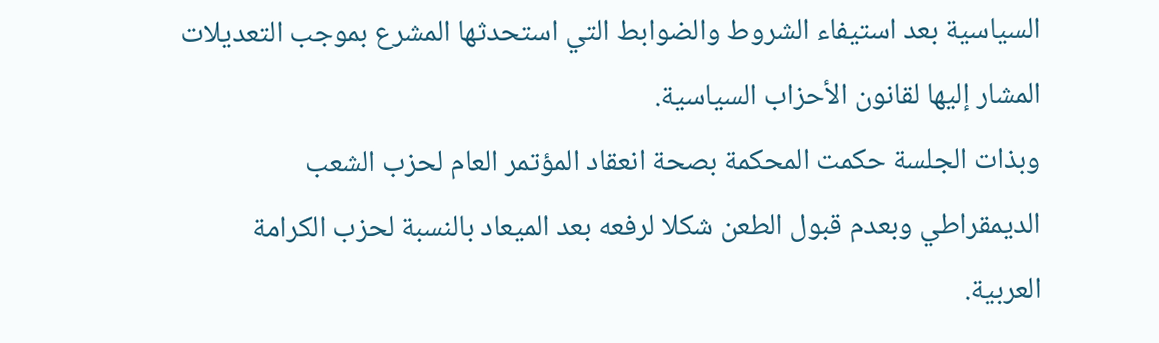السياسية بعد استيفاء الشروط والضوابط التي استحدثها المشرع بموجب التعديلات المشار إليها لقانون الأحزاب السياسية.
وبذات الجلسة حكمت المحكمة بصحة انعقاد المؤتمر العام لحزب الشعب الديمقراطي وبعدم قبول الطعن شكلا لرفعه بعد الميعاد بالنسبة لحزب الكرامة العربية.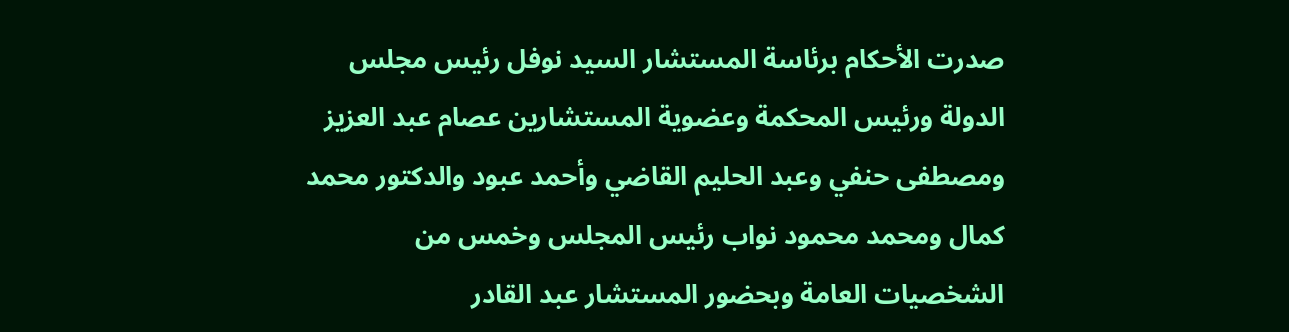صدرت الأحكام برئاسة المستشار السيد نوفل رئيس مجلس الدولة ورئيس المحكمة وعضوية المستشارين عصام عبد العزيز ومصطفى حنفي وعبد الحليم القاضي وأحمد عبود والدكتور محمد كمال ومحمد محمود نواب رئيس المجلس وخمس من الشخصيات العامة وبحضور المستشار عبد القادر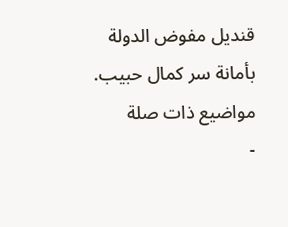قنديل مفوض الدولة بأمانة سر كمال حبيب.
مواضيع ذات صلة
-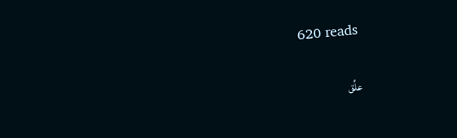620 reads

علِّق